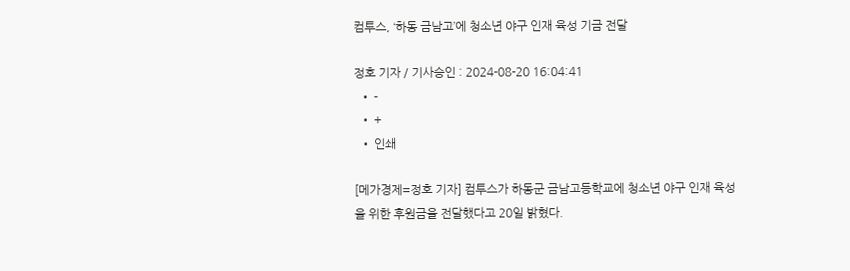컴투스, ‘하동 금남고’에 청소년 야구 인재 육성 기금 전달

정호 기자 / 기사승인 : 2024-08-20 16:04:41
  • -
  • +
  • 인쇄

[메가경제=정호 기자] 컴투스가 하동군 금남고등학교에 청소년 야구 인재 육성을 위한 후원금을 전달했다고 20일 밝혔다.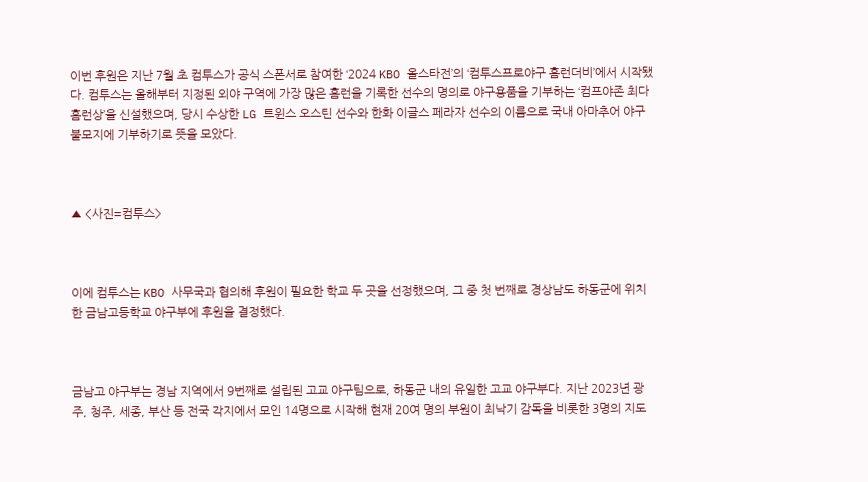이번 후원은 지난 7월 초 컴투스가 공식 스폰서로 참여한 ‘2024 KBO 올스타전’의 ‘컴투스프로야구 홈런더비’에서 시작됐다. 컴투스는 올해부터 지정된 외야 구역에 가장 많은 홈런을 기록한 선수의 명의로 야구용품을 기부하는 ‘컴프야존 최다 홈런상’을 신설했으며, 당시 수상한 LG 트윈스 오스틴 선수와 한화 이글스 페라자 선수의 이름으로 국내 아마추어 야구 불모지에 기부하기로 뜻을 모았다.



▲ <사진=컴투스>



이에 컴투스는 KBO 사무국과 협의해 후원이 필요한 학교 두 곳을 선정했으며, 그 중 첫 번째로 경상남도 하동군에 위치한 금남고등학교 야구부에 후원을 결정했다.



금남고 야구부는 경남 지역에서 9번째로 설립된 고교 야구팀으로, 하동군 내의 유일한 고교 야구부다. 지난 2023년 광주, 청주, 세종, 부산 등 전국 각지에서 모인 14명으로 시작해 현재 20여 명의 부원이 최낙기 감독을 비롯한 3명의 지도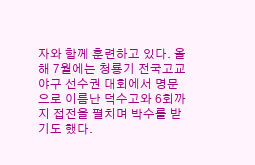자와 함께 훈련하고 있다. 올해 7월에는 청룡기 전국고교야구 선수권 대회에서 명문으로 이름난 덕수고와 6회까지 접전을 펼치며 박수를 받기도 했다.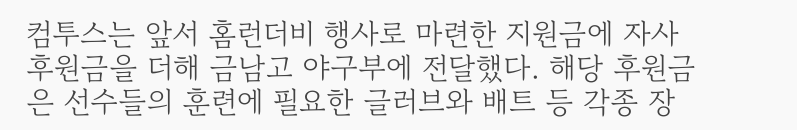컴투스는 앞서 홈런더비 행사로 마련한 지원금에 자사 후원금을 더해 금남고 야구부에 전달했다. 해당 후원금은 선수들의 훈련에 필요한 글러브와 배트 등 각종 장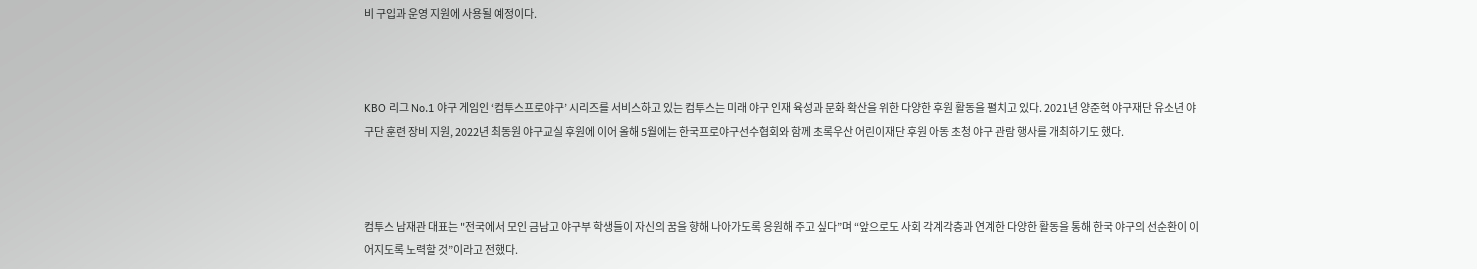비 구입과 운영 지원에 사용될 예정이다.



KBO 리그 No.1 야구 게임인 ‘컴투스프로야구’ 시리즈를 서비스하고 있는 컴투스는 미래 야구 인재 육성과 문화 확산을 위한 다양한 후원 활동을 펼치고 있다. 2021년 양준혁 야구재단 유소년 야구단 훈련 장비 지원, 2022년 최동원 야구교실 후원에 이어 올해 5월에는 한국프로야구선수협회와 함께 초록우산 어린이재단 후원 아동 초청 야구 관람 행사를 개최하기도 했다.



컴투스 남재관 대표는 "전국에서 모인 금남고 야구부 학생들이 자신의 꿈을 향해 나아가도록 응원해 주고 싶다”며 “앞으로도 사회 각계각층과 연계한 다양한 활동을 통해 한국 야구의 선순환이 이어지도록 노력할 것”이라고 전했다.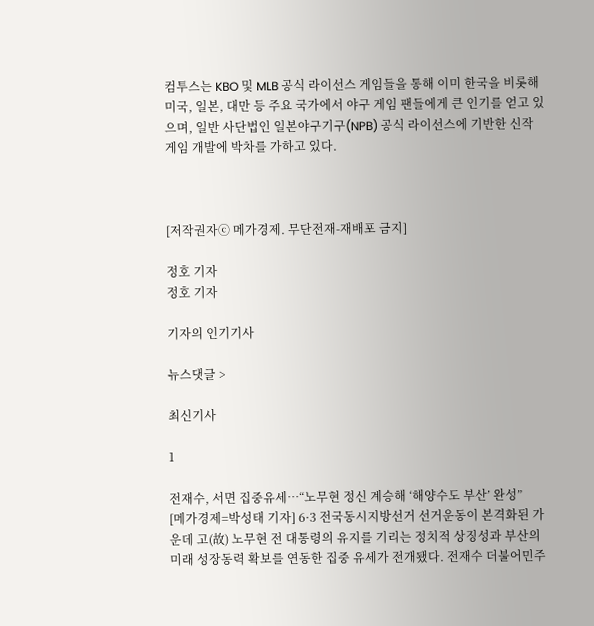컴투스는 KBO 및 MLB 공식 라이선스 게임들을 통해 이미 한국을 비롯해 미국, 일본, 대만 등 주요 국가에서 야구 게임 팬들에게 큰 인기를 얻고 있으며, 일반 사단법인 일본야구기구(NPB) 공식 라이선스에 기반한 신작 게임 개발에 박차를 가하고 있다.



[저작권자ⓒ 메가경제. 무단전재-재배포 금지]

정호 기자
정호 기자

기자의 인기기사

뉴스댓글 >

최신기사

1

전재수, 서면 집중유세…“노무현 정신 계승해 ‘해양수도 부산’ 완성”
[메가경제=박성태 기자] 6·3 전국동시지방선거 선거운동이 본격화된 가운데 고(故) 노무현 전 대통령의 유지를 기리는 정치적 상징성과 부산의 미래 성장동력 확보를 연동한 집중 유세가 전개됐다. 전재수 더불어민주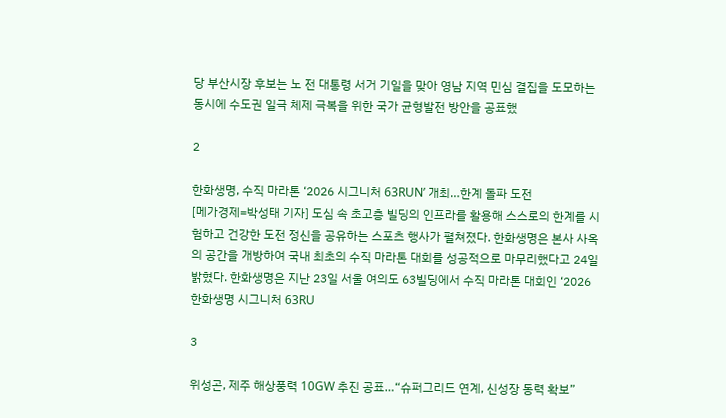당 부산시장 후보는 노 전 대통령 서거 기일을 맞아 영남 지역 민심 결집을 도모하는 동시에 수도권 일극 체제 극복을 위한 국가 균형발전 방안을 공표했

2

한화생명, 수직 마라톤 ‘2026 시그니처 63RUN’ 개최…한계 돌파 도전
[메가경제=박성태 기자] 도심 속 초고층 빌딩의 인프라를 활용해 스스로의 한계를 시험하고 건강한 도전 정신을 공유하는 스포츠 행사가 펼쳐졌다. 한화생명은 본사 사옥의 공간을 개방하여 국내 최초의 수직 마라톤 대회를 성공적으로 마무리했다고 24일 밝혔다. 한화생명은 지난 23일 서울 여의도 63빌딩에서 수직 마라톤 대회인 ‘2026 한화생명 시그니처 63RU

3

위성곤, 제주 해상풍력 10GW 추진 공표…“슈퍼그리드 연계, 신성장 동력 확보”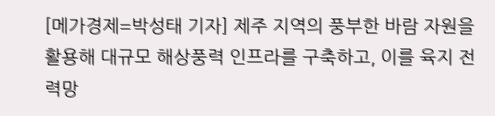[메가경제=박성태 기자] 제주 지역의 풍부한 바람 자원을 활용해 대규모 해상풍력 인프라를 구축하고, 이를 육지 전력망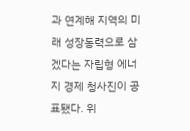과 연계해 지역의 미래 성장동력으로 삼겠다는 자립형 에너지 경제 청사진이 공표됐다. 위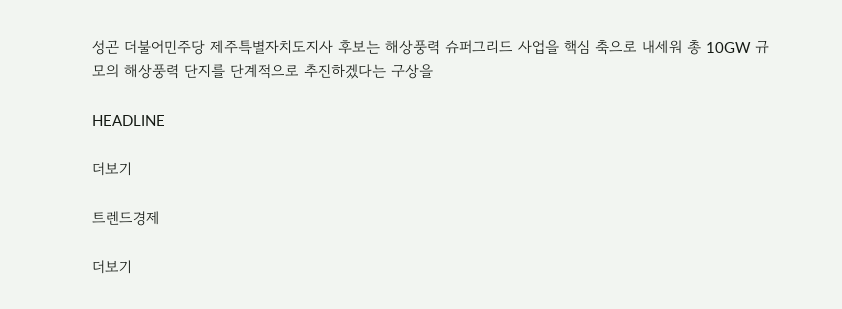성곤 더불어민주당 제주특별자치도지사 후보는 해상풍력 슈퍼그리드 사업을 핵심 축으로 내세워 총 10GW 규모의 해상풍력 단지를 단계적으로 추진하겠다는 구상을

HEADLINE

더보기

트렌드경제

더보기